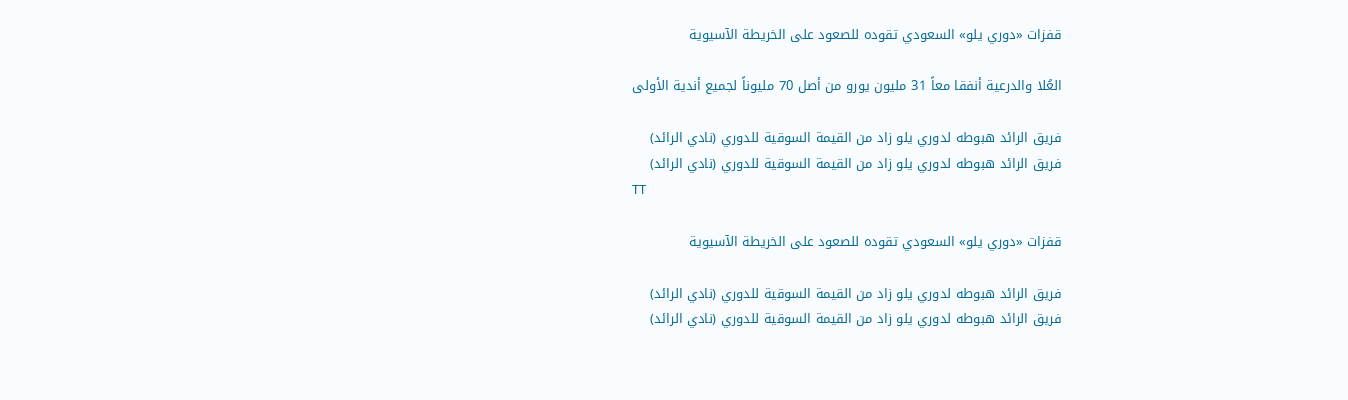قفزات «دوري يلو» السعودي تقوده للصعود على الخريطة الآسيوية

العُلا والدرعية أنفقا معاً 31 مليون يورو من أصل 70 مليوناً لجميع أندية الأولى

فريق الرائد هبوطه لدوري يلو زاد من القيمة السوقية للدوري (نادي الرائد)
فريق الرائد هبوطه لدوري يلو زاد من القيمة السوقية للدوري (نادي الرائد)
TT

قفزات «دوري يلو» السعودي تقوده للصعود على الخريطة الآسيوية

فريق الرائد هبوطه لدوري يلو زاد من القيمة السوقية للدوري (نادي الرائد)
فريق الرائد هبوطه لدوري يلو زاد من القيمة السوقية للدوري (نادي الرائد)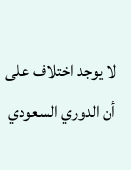لا يوجد اختلاف على أن الدوري السعودي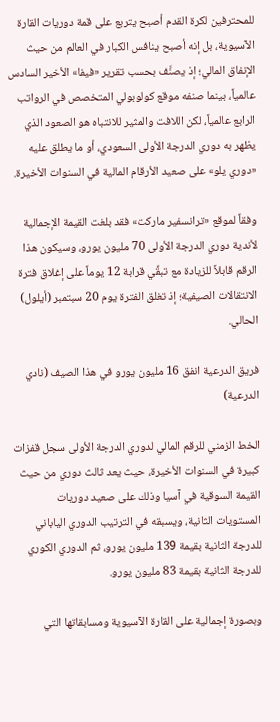للمحترفين لكرة القدم أصبح يتربع على قمة دوريات القارة الآسيوية، بل إنه أصبح ينافس الكبار في العالم من حيث الإنفاق المالي؛ إذ يصنَّف بحسب تقرير «فيفا» الأخير السادس عالمياً، بينما صنفه موقع كولوبولي المتخصص في الرواتب الرابع عالمياً، لكن اللافت والمثير للانتباه هو الصعود الذي يظهر به دوري الدرجة الأولى السعودي، أو ما يطلق عليه «دوري يلو» على صعيد الأرقام المالية في السنوات الأخيرة.

وفقاً لموقع «ترانسفير ماركت» فقد بلغت القيمة الإجمالية لأندية دوري الدرجة الأولى 70 مليون يورو، وسيكون هذا الرقم قابلاً للزيادة مع تبقِّي قرابة 12 يوماً على إغلاق فترة الانتقالات الصيفية؛ إذ تغلق الفترة يوم 20 سبتمبر (أيلول) الحالي.

فريق الدرعية انفق 16 مليون يورو في هذا الصيف (نادي الدرعية)

الخط الزمني للرقم المالي لدوري الدرجة الأولى سجل قفزات كبيرة في السنوات الأخيرة، حيث يعد ثالث دوري من حيث القيمة السوقية في آسيا وذلك على صعيد دوريات المستويات الثانية، ويسبقه في الترتيب الدوري الياباني للدرجة الثانية بقيمة 139 مليون يورو، ثم الدوري الكوري للدرجة الثانية بقيمة 83 مليون يورو.

وبصورة إجمالية على القارة الآسيوية ومسابقاتها التي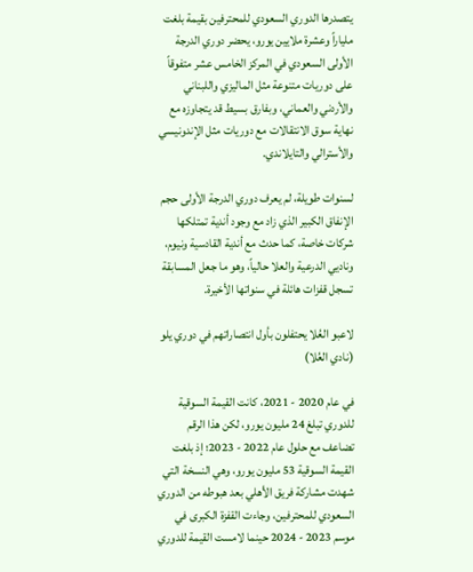يتصدرها الدوري السعودي للمحترفين بقيمة بلغت ملياراً وعشرة ملايين يورو، يحضر دوري الدرجة الأولى السعودي في المركز الخامس عشر متفوقاً على دوريات متنوعة مثل الماليزي واللبناني والأردني والعماني، وبفارق بسيط قد يتجاوزه مع نهاية سوق الانتقالات مع دوريات مثل الإندونيسي والأسترالي والتايلاندي.

لسنوات طويلة، لم يعرف دوري الدرجة الأولى حجم الإنفاق الكبير الذي زاد مع وجود أندية تمتلكها شركات خاصة، كما حدث مع أندية القادسية ونيوم، وناديي الدرعية والعلا حالياً، وهو ما جعل المسابقة تسجل قفزات هائلة في سنواتها الأخيرة.

لاعبو العُلا يحتفلون بأول انتصاراتهم في دوري يلو (نادي العُلا)

في عام 2020 - 2021، كانت القيمة السوقية للدوري تبلغ 24 مليون يورو، لكن هذا الرقم تضاعف مع حلول عام 2022 - 2023؛ إذ بلغت القيمة السوقية 53 مليون يورو، وهي النسخة التي شهدت مشاركة فريق الأهلي بعد هبوطه من الدوري السعودي للمحترفين، وجاءت القفزة الكبرى في موسم 2023 - 2024 حينما لامست القيمة للدوري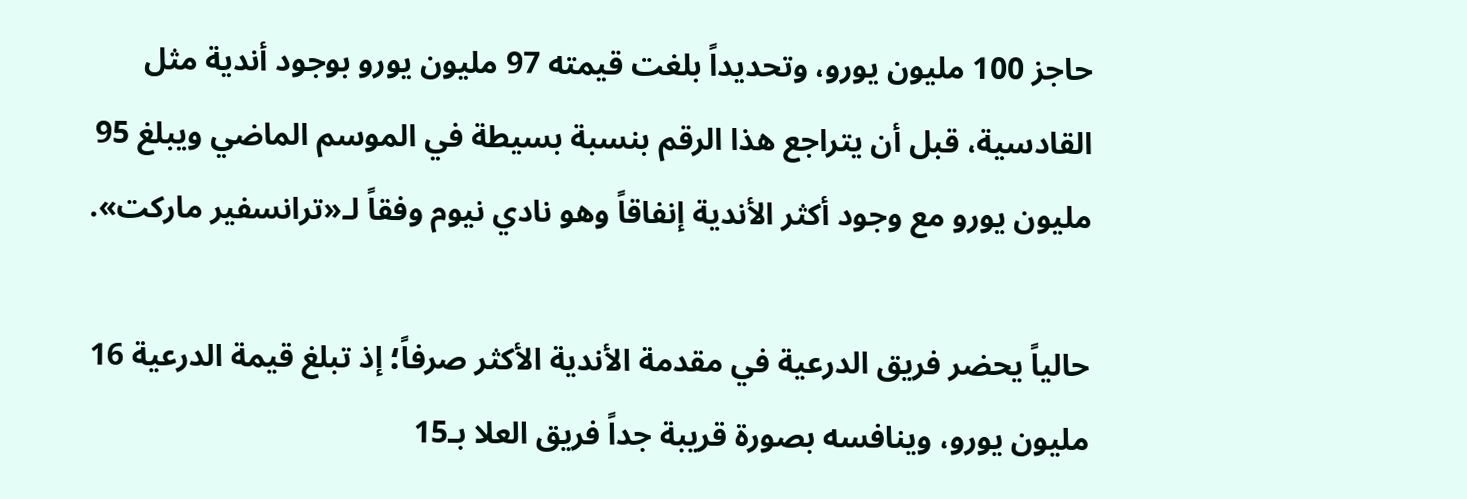حاجز 100 مليون يورو، وتحديداً بلغت قيمته 97 مليون يورو بوجود أندية مثل القادسية، قبل أن يتراجع هذا الرقم بنسبة بسيطة في الموسم الماضي ويبلغ 95 مليون يورو مع وجود أكثر الأندية إنفاقاً وهو نادي نيوم وفقاً لـ«ترانسفير ماركت».

حالياً يحضر فريق الدرعية في مقدمة الأندية الأكثر صرفاً؛ إذ تبلغ قيمة الدرعية 16 مليون يورو، وينافسه بصورة قريبة جداً فريق العلا بـ15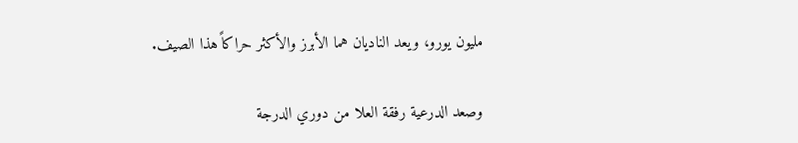مليون يورو، ويعد الناديان هما الأبرز والأكثر حراكاً هذا الصيف.

وصعد الدرعية رفقة العلا من دوري الدرجة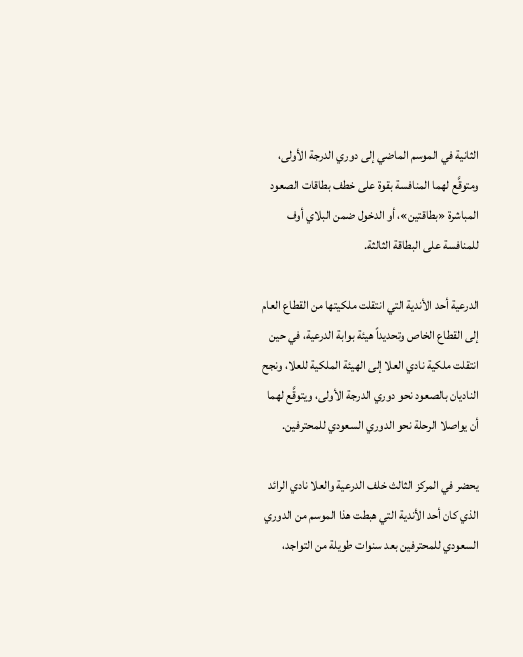الثانية في الموسم الماضي إلى دوري الدرجة الأولى، ومتوقَّع لهما المنافسة بقوة على خطف بطاقات الصعود المباشرة «بطاقتين»، أو الدخول ضمن البلاي أوف للمنافسة على البطاقة الثالثة.

الدرعية أحد الأندية التي انتقلت ملكيتها من القطاع العام إلى القطاع الخاص وتحديداً هيئة بوابة الدرعية، في حين انتقلت ملكية نادي العلا إلى الهيئة الملكية للعلا، ونجح الناديان بالصعود نحو دوري الدرجة الأولى، ويتوقَّع لهما أن يواصلا الرحلة نحو الدوري السعودي للمحترفين.

يحضر في المركز الثالث خلف الدرعية والعلا نادي الرائد الذي كان أحد الأندية التي هبطت هذا الموسم من الدوري السعودي للمحترفين بعد سنوات طويلة من التواجد،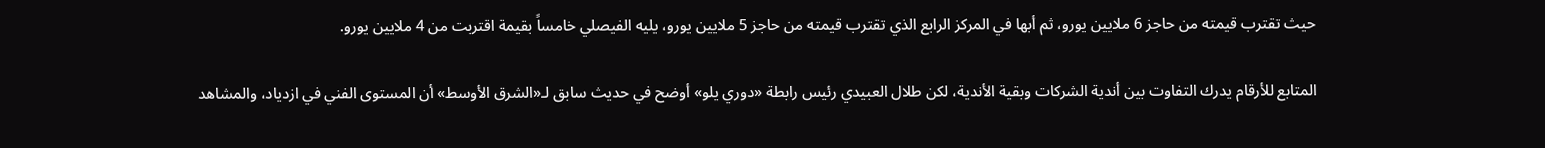حيث تقترب قيمته من حاجز 6 ملايين يورو، ثم أبها في المركز الرابع الذي تقترب قيمته من حاجز 5 ملايين يورو، يليه الفيصلي خامساً بقيمة اقتربت من 4 ملايين يورو.

المتابع للأرقام يدرك التفاوت بين أندية الشركات وبقية الأندية، لكن طلال العبيدي رئيس رابطة «دوري يلو» أوضح في حديث سابق لـ«الشرق الأوسط» أن المستوى الفني في ازدياد، والمشاهد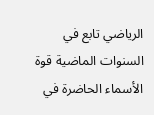الرياضي تابع في السنوات الماضية قوة الأسماء الحاضرة في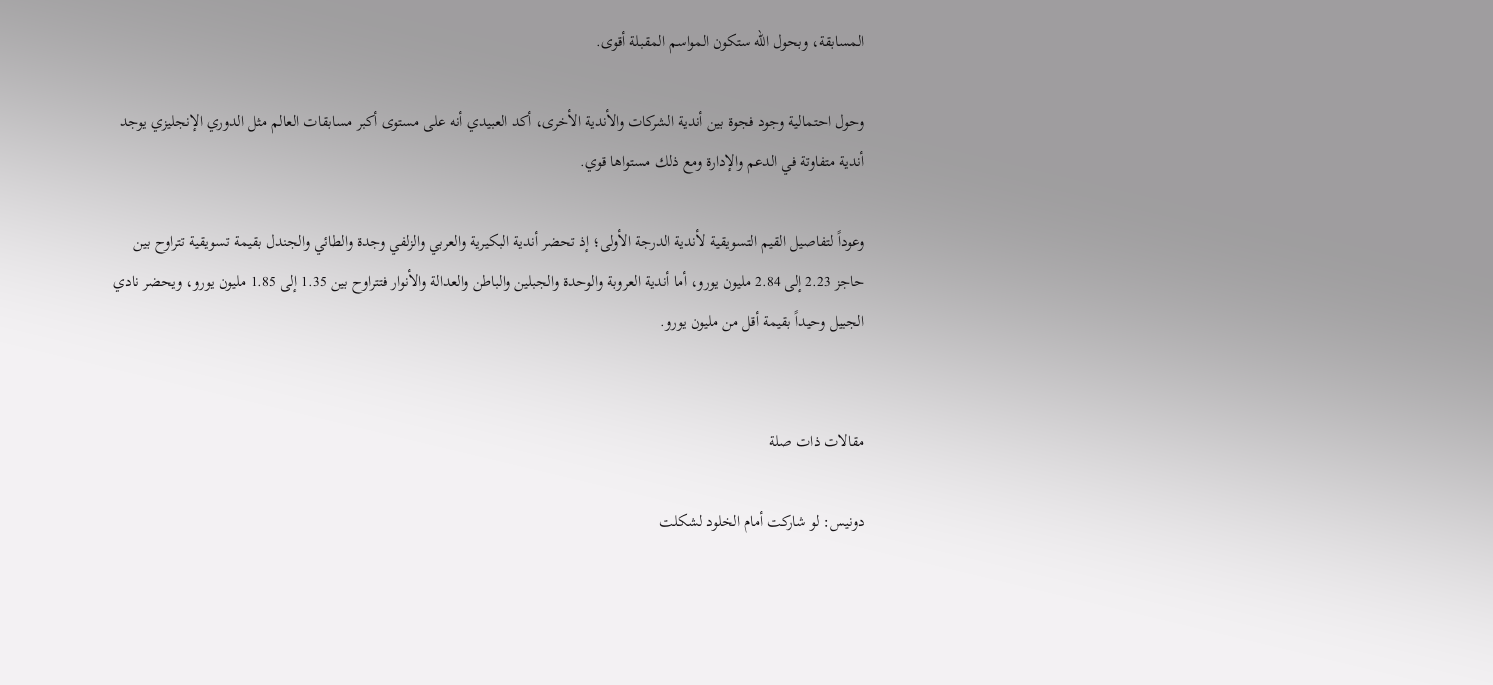المسابقة، وبحول الله ستكون المواسم المقبلة أقوى.

وحول احتمالية وجود فجوة بين أندية الشركات والأندية الأخرى، أكد العبيدي أنه على مستوى أكبر مسابقات العالم مثل الدوري الإنجليزي يوجد أندية متفاوتة في الدعم والإدارة ومع ذلك مستواها قوي.

وعوداً لتفاصيل القيم التسويقية لأندية الدرجة الأولى؛ إذ تحضر أندية البكيرية والعربي والزلفي وجدة والطائي والجندل بقيمة تسويقية تتراوح بين حاجز 2.23 إلى 2.84 مليون يورو، أما أندية العروبة والوحدة والجبلين والباطن والعدالة والأنوار فتتراوح بين 1.35 إلى 1.85 مليون يورو، ويحضر نادي الجبيل وحيداً بقيمة أقل من مليون يورو.


مقالات ذات صلة

دونيس: لو شاركت أمام الخلود لشكلت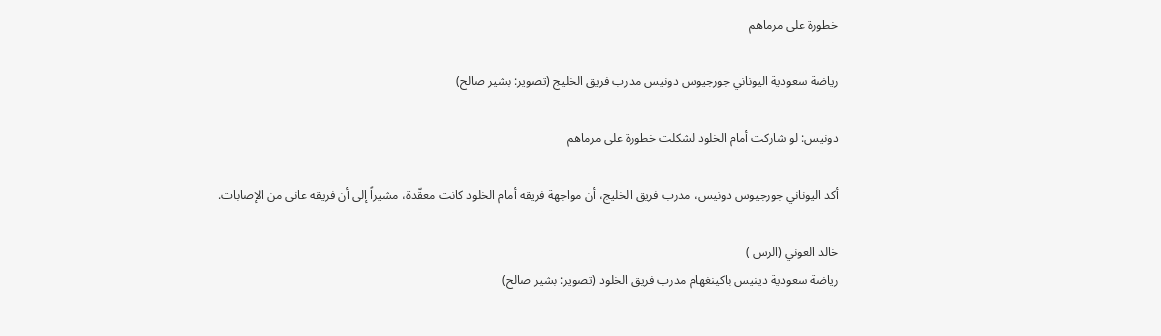خطورة على مرماهم

رياضة سعودية اليوناني جورجيوس دونيس مدرب فريق الخليج (تصوير: بشير صالح)

دونيس: لو شاركت أمام الخلود لشكلت خطورة على مرماهم

أكد اليوناني جورجيوس دونيس، مدرب فريق الخليج، أن مواجهة فريقه أمام الخلود كانت معقّدة، مشيراً إلى أن فريقه عانى من الإصابات.

خالد العوني (الرس )
رياضة سعودية دينيس باكينغهام مدرب فريق الخلود (تصوير: بشير صالح)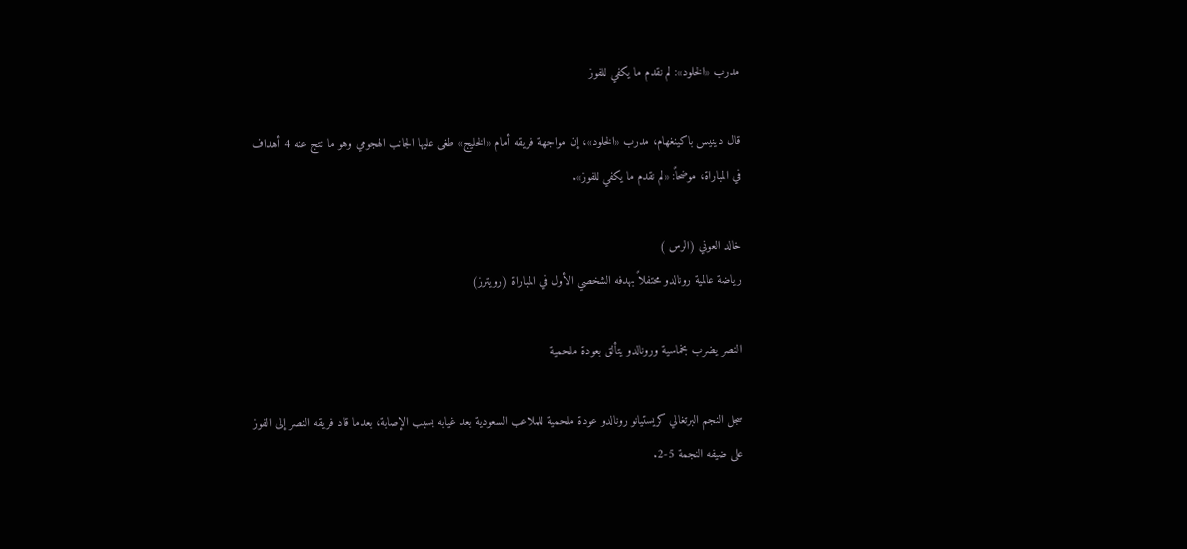مدرب «الخلود»: لم نقدم ما يكفي للفوز

قال دينيس باكينغهام، مدرب «الخلود»، إن مواجهة فريقه أمام «الخليج» طغى عليها الجانب الهجومي وهو ما نتج عنه 4 أهداف في المباراة، موضحاً: «لم نقدم ما يكفي للفوز».

خالد العوني (الرس )
رياضة عالمية رونالدو محتفلاً بهدفه الشخصي الأول في المباراة (رويترز)

النصر يضرب بخماسية ورونالدو يتألق بعودة ملحمية

سجل النجم البرتغالي كريستيانو رونالدو عودة ملحمية للملاعب السعودية بعد غيابه بسبب الإصابة، بعدما قاد فريقه النصر إلى الفوز على ضيفه النجمة 5-2.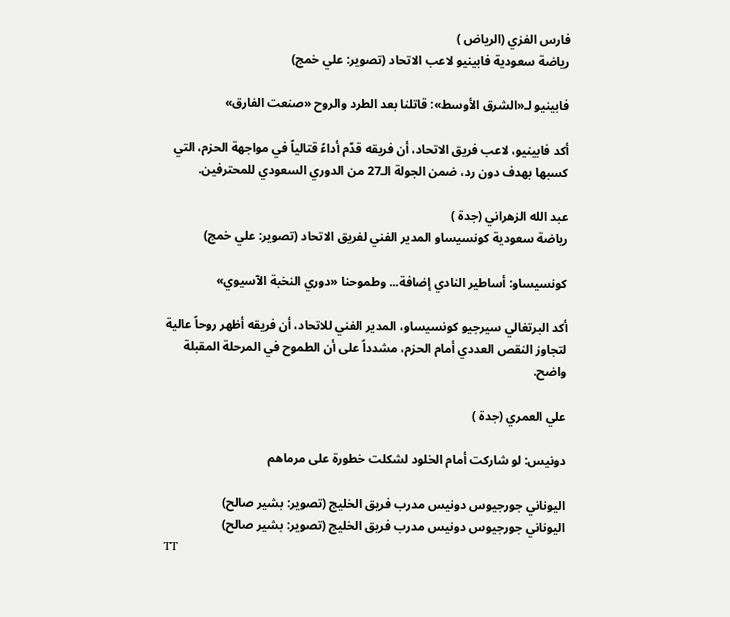فارس الفزي (الرياض )
رياضة سعودية فابينيو لاعب الاتحاد (تصوير: علي خمج)

فابينيو لـ«الشرق الأوسط»: قاتلنا بعد الطرد والروح «صنعت الفارق»

أكد فابينيو، لاعب فريق الاتحاد، أن فريقه قدّم أداءً قتالياً في مواجهة الحزم، التي كسبها بهدف دون رد، ضمن الجولة الـ27 من الدوري السعودي للمحترفين.

عبد الله الزهراني (جدة )
رياضة سعودية كونسيساو المدير الفني لفريق الاتحاد (تصوير: علي خمج)

كونسيساو: أساطير النادي إضافة... وطموحنا «دوري النخبة الآسيوي»

أكد البرتغالي سيرجيو كونسيساو، المدير الفني للاتحاد، أن فريقه أظهر روحاً عالية لتجاوز النقص العددي أمام الحزم، مشدداً على أن الطموح في المرحلة المقبلة واضح.

علي العمري (جدة )

دونيس: لو شاركت أمام الخلود لشكلت خطورة على مرماهم

اليوناني جورجيوس دونيس مدرب فريق الخليج (تصوير: بشير صالح)
اليوناني جورجيوس دونيس مدرب فريق الخليج (تصوير: بشير صالح)
TT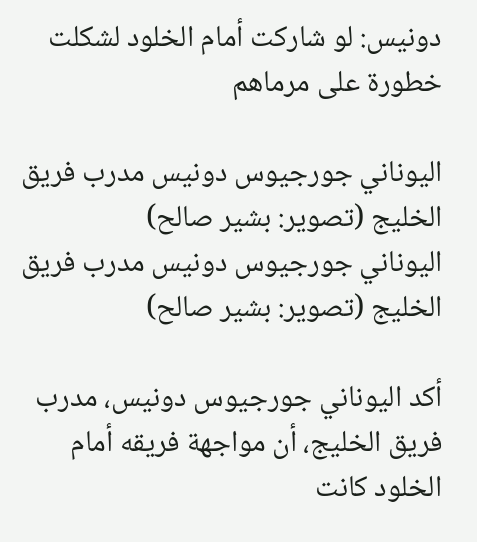دونيس: لو شاركت أمام الخلود لشكلت خطورة على مرماهم

اليوناني جورجيوس دونيس مدرب فريق الخليج (تصوير: بشير صالح)
اليوناني جورجيوس دونيس مدرب فريق الخليج (تصوير: بشير صالح)

أكد اليوناني جورجيوس دونيس، مدرب فريق الخليج، أن مواجهة فريقه أمام الخلود كانت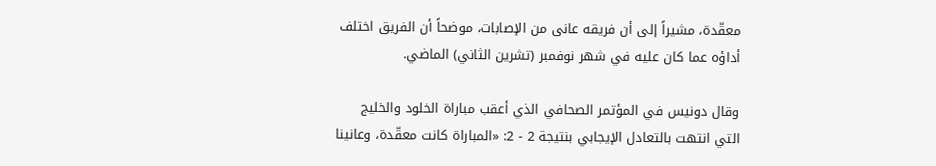معقّدة، مشيراً إلى أن فريقه عانى من الإصابات، موضحاً أن الفريق اختلف أداؤه عما كان عليه في شهر نوفمبر (تشرين الثاني) الماضي.

وقال دونيس في المؤتمر الصحافي الذي أعقب مباراة الخلود والخليج التي انتهت بالتعادل الإيجابي بنتيجة 2 - 2: «المباراة كانت معقّدة، وعانينا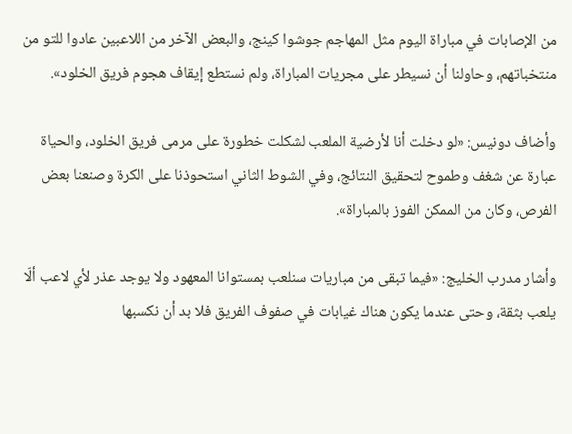من الإصابات في مباراة اليوم مثل المهاجم جوشوا كينج، والبعض الآخر من اللاعبين عادوا للتو من منتخباتهم، وحاولنا أن نسيطر على مجريات المباراة، ولم نستطع إيقاف هجوم فريق الخلود».

وأضاف دونيس: «لو دخلت أنا لأرضية الملعب لشكلت خطورة على مرمى فريق الخلود، والحياة عبارة عن شغف وطموح لتحقيق النتائج، وفي الشوط الثاني استحوذنا على الكرة وصنعنا بعض الفرص، وكان من الممكن الفوز بالمباراة».

وأشار مدرب الخليج: «فيما تبقى من مباريات سنلعب بمستوانا المعهود ولا يوجد عذر لأي لاعب ألّا يلعب بثقة، وحتى عندما يكون هناك غيابات في صفوف الفريق فلا بد أن نكسبها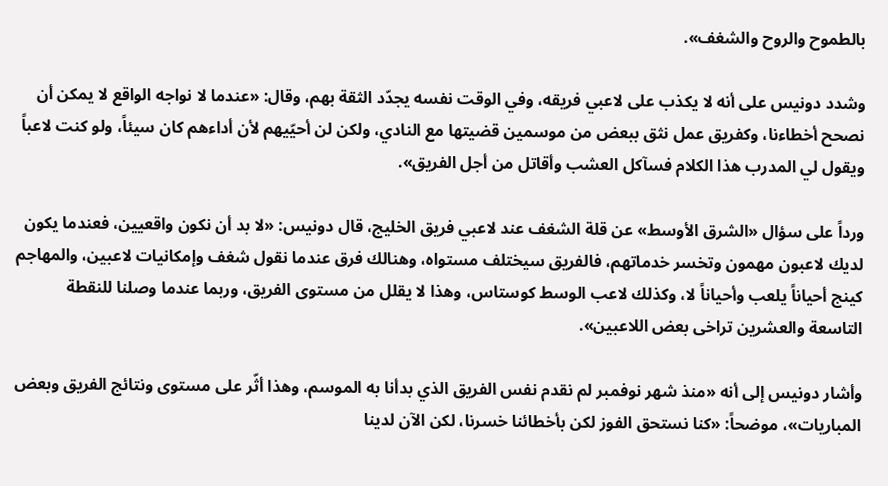بالطموح والروح والشغف».

وشدد دونيس على أنه لا يكذب على لاعبي فريقه، وفي الوقت نفسه يجدّد الثقة بهم، وقال: «عندما لا نواجه الواقع لا يمكن أن نصحح أخطاءنا، وكفريق عمل نثق ببعض من موسمين قضيتها مع النادي، ولكن لن أحيّيهم لأن أداءهم كان سيئاً، ولو كنت لاعباً ويقول لي المدرب هذا الكلام فسآكل العشب وأقاتل من أجل الفريق».

ورداً على سؤال «الشرق الأوسط» عن قلة الشغف عند لاعبي فريق الخليج، قال دونيس: «لا بد أن نكون واقعيين، فعندما يكون لديك لاعبون مهمون وتخسر خدماتهم، فالفريق سيختلف مستواه، وهنالك فرق عندما نقول شغف وإمكانيات لاعبين، والمهاجم كينج أحياناً يلعب وأحياناً لا، وكذلك لاعب الوسط كوستاس، وهذا لا يقلل من مستوى الفريق، وربما عندما وصلنا للنقطة التاسعة والعشرين تراخى بعض اللاعبين».

وأشار دونيس إلى أنه «منذ شهر نوفمبر لم نقدم نفس الفريق الذي بدأنا به الموسم، وهذا أثّر على مستوى ونتائج الفريق وبعض المباريات»، موضحاً: «كنا نستحق الفوز لكن بأخطائنا خسرنا، لكن الآن لدينا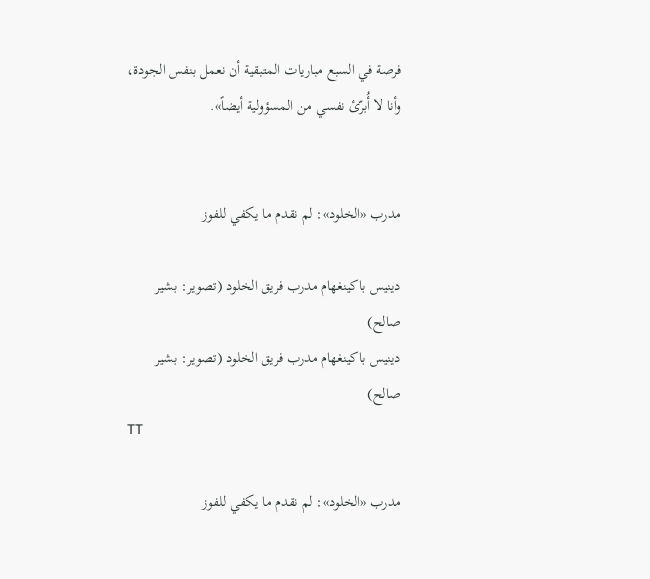فرصة في السبع مباريات المتبقية أن نعمل بنفس الجودة، وأنا لا أُبرّئ نفسي من المسؤولية أيضاً».


مدرب «الخلود»: لم نقدم ما يكفي للفوز

دينيس باكينغهام مدرب فريق الخلود (تصوير: بشير صالح)
دينيس باكينغهام مدرب فريق الخلود (تصوير: بشير صالح)
TT

مدرب «الخلود»: لم نقدم ما يكفي للفوز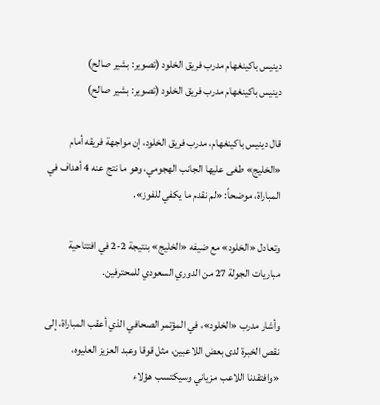دينيس باكينغهام مدرب فريق الخلود (تصوير: بشير صالح)
دينيس باكينغهام مدرب فريق الخلود (تصوير: بشير صالح)

قال دينيس باكينغهام، مدرب فريق الخلود، إن مواجهة فريقه أمام «الخليج» طغى عليها الجانب الهجومي، وهو ما نتج عنه 4 أهداف في المباراة، موضحاً: «لم نقدم ما يكفي للفوز».

وتعادل «الخلود» مع ضيفه «الخليج» بنتيجة 2-2 في افتتاحية مباريات الجولة 27 من الدوري السعودي للمحترفين.

وأشار مدرب «الخلود»، في المؤتمر الصحافي الذي أعقب المباراة، إلى نقص الخبرة لدى بعض اللاعبين، مثل قوقا وعبد العزيز العليوه، «وافتقدنا اللاعب مزياني وسيكتسب هؤلاء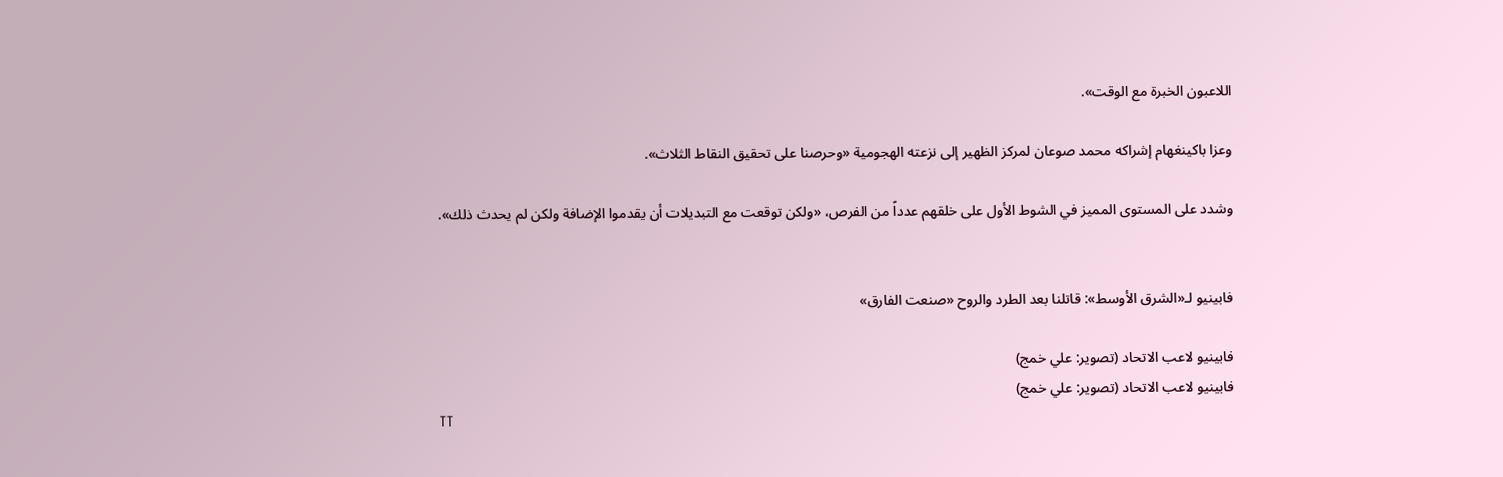اللاعبون الخبرة مع الوقت».

وعزا باكينغهام إشراكه محمد صوعان لمركز الظهير إلى نزعته الهجومية «وحرصنا على تحقيق النقاط الثلاث».

وشدد على المستوى المميز في الشوط الأول على خلقهم عدداً من الفرص، «ولكن توقعت مع التبديلات أن يقدموا الإضافة ولكن لم يحدث ذلك».


فابينيو لـ«الشرق الأوسط»: قاتلنا بعد الطرد والروح «صنعت الفارق»

فابينيو لاعب الاتحاد (تصوير: علي خمج)
فابينيو لاعب الاتحاد (تصوير: علي خمج)
TT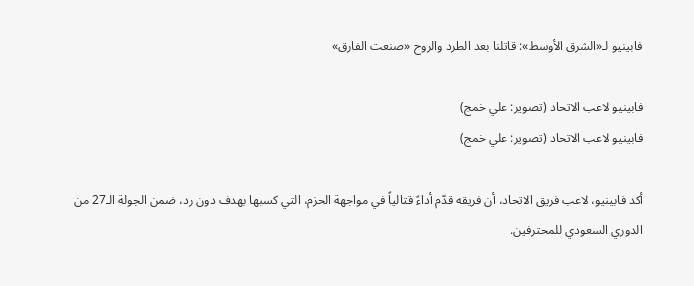فابينيو لـ«الشرق الأوسط»: قاتلنا بعد الطرد والروح «صنعت الفارق»

فابينيو لاعب الاتحاد (تصوير: علي خمج)
فابينيو لاعب الاتحاد (تصوير: علي خمج)

أكد فابينيو، لاعب فريق الاتحاد، أن فريقه قدّم أداءً قتالياً في مواجهة الحزم، التي كسبها بهدف دون رد، ضمن الجولة الـ27 من الدوري السعودي للمحترفين.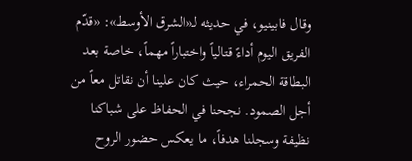وقال فابينيو، في حديثه لـ«الشرق الأوسط»: «قدّم الفريق اليوم أداءً قتالياً واختباراً مهماً، خاصة بعد البطاقة الحمراء، حيث كان علينا أن نقاتل معاً من أجل الصمود. نجحنا في الحفاظ على شباكنا نظيفة وسجلنا هدفاً، ما يعكس حضور الروح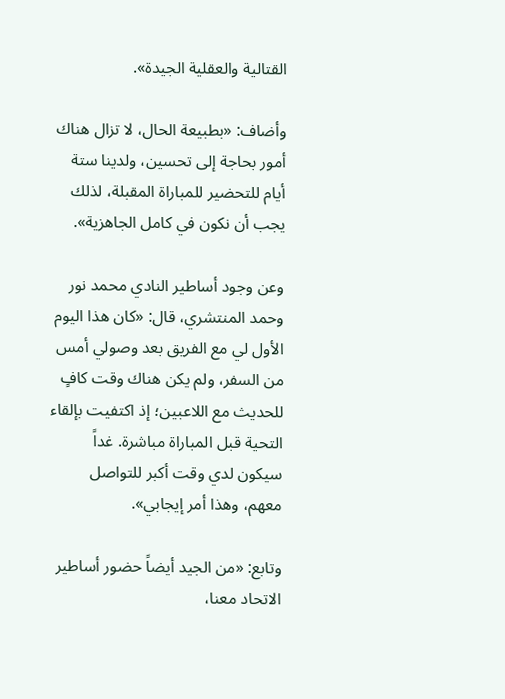القتالية والعقلية الجيدة».

وأضاف: «بطبيعة الحال، لا تزال هناك أمور بحاجة إلى تحسين، ولدينا ستة أيام للتحضير للمباراة المقبلة، لذلك يجب أن نكون في كامل الجاهزية».

وعن وجود أساطير النادي محمد نور وحمد المنتشري، قال: «كان هذا اليوم الأول لي مع الفريق بعد وصولي أمس من السفر، ولم يكن هناك وقت كافٍ للحديث مع اللاعبين؛ إذ اكتفيت بإلقاء التحية قبل المباراة مباشرة. غداً سيكون لدي وقت أكبر للتواصل معهم، وهذا أمر إيجابي».

وتابع: «من الجيد أيضاً حضور أساطير الاتحاد معنا،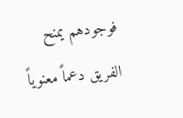فوجودهم يمنح الفريق دعماً معنوياً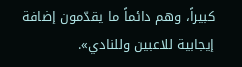كبيراً، وهم دائماً ما يقدّمون إضافة إيجابية للاعبين وللنادي».